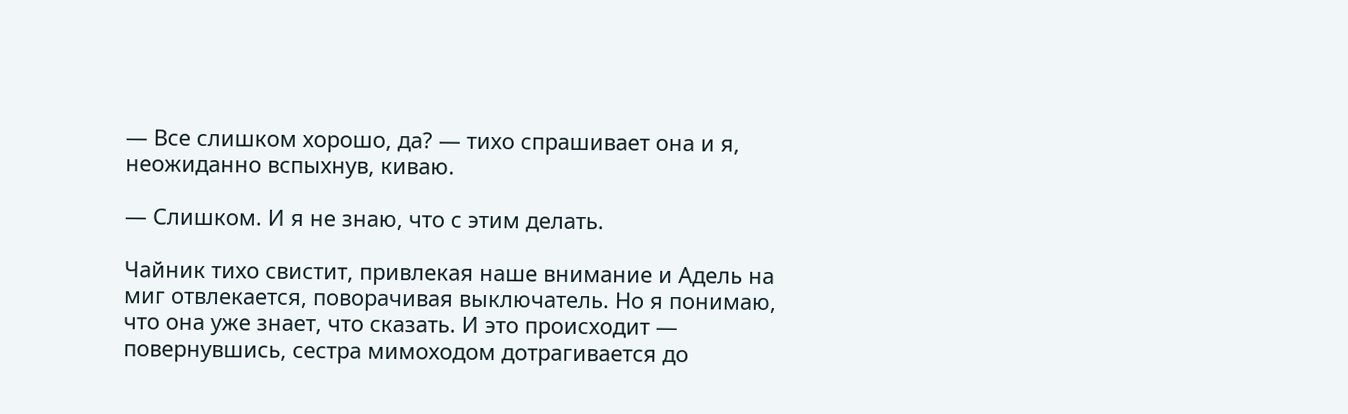— Все слишком хорошо, да? — тихо спрашивает она и я, неожиданно вспыхнув, киваю.

— Слишком. И я не знаю, что с этим делать.

Чайник тихо свистит, привлекая наше внимание и Адель на миг отвлекается, поворачивая выключатель. Но я понимаю, что она уже знает, что сказать. И это происходит — повернувшись, сестра мимоходом дотрагивается до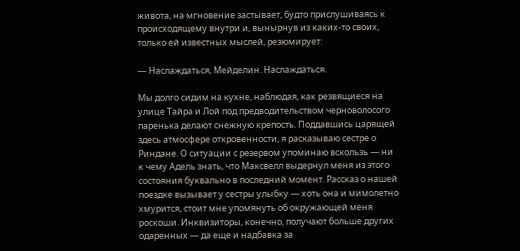живота, на мгновение застывает, будто прислушиваясь к происходящему внутри и, вынырнув из каких-то своих, только ей известных мыслей, резюмирует:

— Наслаждаться, Мейделин. Наслаждаться.

Мы долго сидим на кухне, наблюдая, как резвящиеся на улице Тайра и Лой под предводительством черноволосого паренька делают снежную крепость. Поддавшись царящей здесь атмосфере откровенности, я расказываю сестре о Риндане. О ситуации с резервом упоминаю вскользь — ни к чему Адель знать, что Максвелл выдернул меня из этого состояния буквально в последний момент. Рассказ о нашей поездке вызывает у сестры улыбку — хоть она и мимолетно хмурится, стоит мне упомянуть об окружающей меня роскоши. Инквизиторы, конечно, получают больше других одаренных — да еще и надбавка за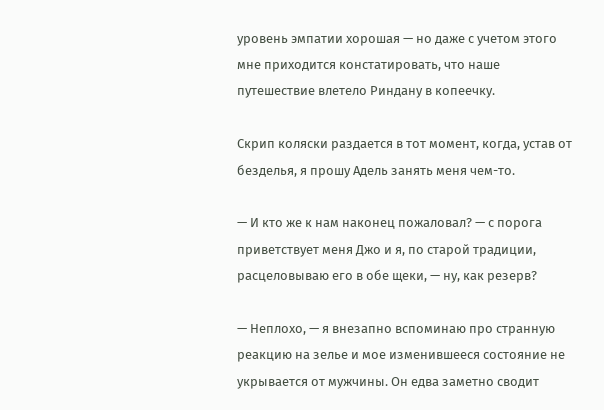уровень эмпатии хорошая — но даже с учетом этого мне приходится констатировать, что наше путешествие влетело Риндану в копеечку.

Скрип коляски раздается в тот момент, когда, устав от безделья, я прошу Адель занять меня чем-то.

— И кто же к нам наконец пожаловал? — с порога приветствует меня Джо и я, по старой традиции, расцеловываю его в обе щеки, — ну, как резерв?

— Неплохо, — я внезапно вспоминаю про странную реакцию на зелье и мое изменившееся состояние не укрывается от мужчины. Он едва заметно сводит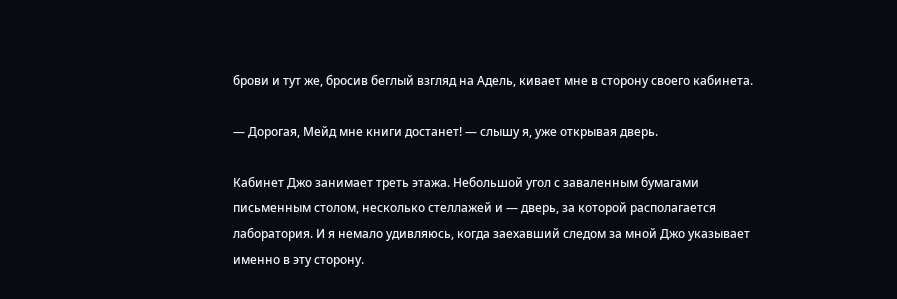брови и тут же, бросив беглый взгляд на Адель, кивает мне в сторону своего кабинета.

— Дорогая, Мейд мне книги достанет! — слышу я, уже открывая дверь.

Кабинет Джо занимает треть этажа. Небольшой угол с заваленным бумагами письменным столом, несколько стеллажей и — дверь, за которой располагается лаборатория. И я немало удивляюсь, когда заехавший следом за мной Джо указывает именно в эту сторону.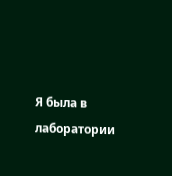Я была в лаборатории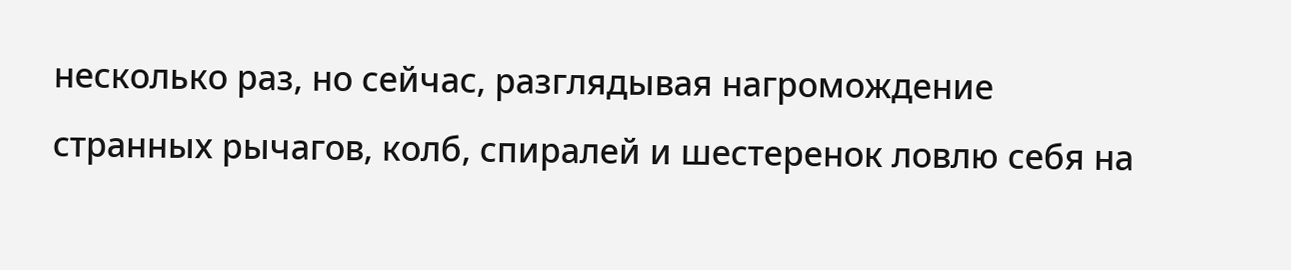несколько раз, но сейчас, разглядывая нагромождение странных рычагов, колб, спиралей и шестеренок ловлю себя на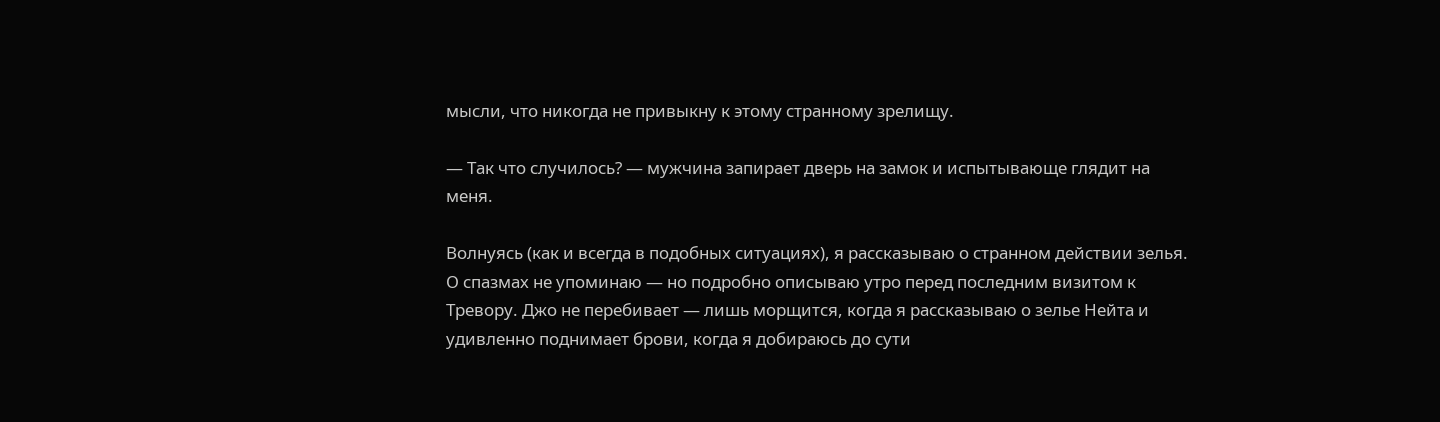мысли, что никогда не привыкну к этому странному зрелищу.

— Так что случилось? — мужчина запирает дверь на замок и испытывающе глядит на меня.

Волнуясь (как и всегда в подобных ситуациях), я рассказываю о странном действии зелья. О спазмах не упоминаю — но подробно описываю утро перед последним визитом к Тревору. Джо не перебивает — лишь морщится, когда я рассказываю о зелье Нейта и удивленно поднимает брови, когда я добираюсь до сути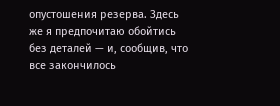опустошения резерва. Здесь же я предпочитаю обойтись без деталей — и, сообщив, что все закончилось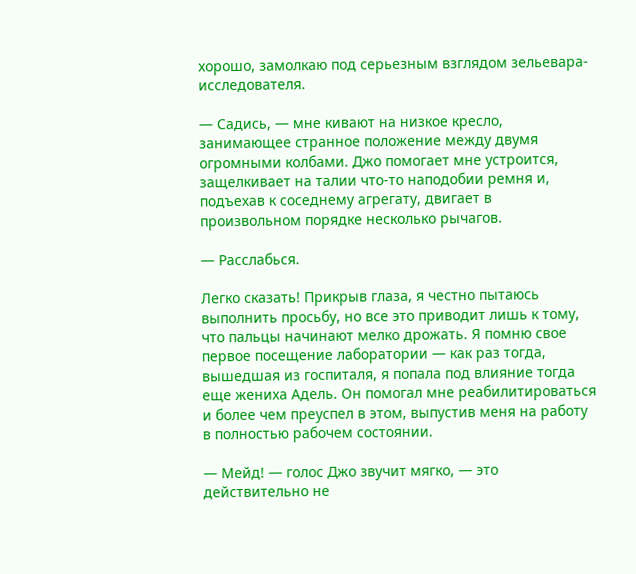хорошо, замолкаю под серьезным взглядом зельевара-исследователя.

— Садись, — мне кивают на низкое кресло, занимающее странное положение между двумя огромными колбами. Джо помогает мне устроится, защелкивает на талии что-то наподобии ремня и, подъехав к соседнему агрегату, двигает в произвольном порядке несколько рычагов.

— Расслабься.

Легко сказать! Прикрыв глаза, я честно пытаюсь выполнить просьбу, но все это приводит лишь к тому, что пальцы начинают мелко дрожать. Я помню свое первое посещение лаборатории — как раз тогда, вышедшая из госпиталя, я попала под влияние тогда еще жениха Адель. Он помогал мне реабилитироваться и более чем преуспел в этом, выпустив меня на работу в полностью рабочем состоянии.

— Мейд! — голос Джо звучит мягко, — это действительно не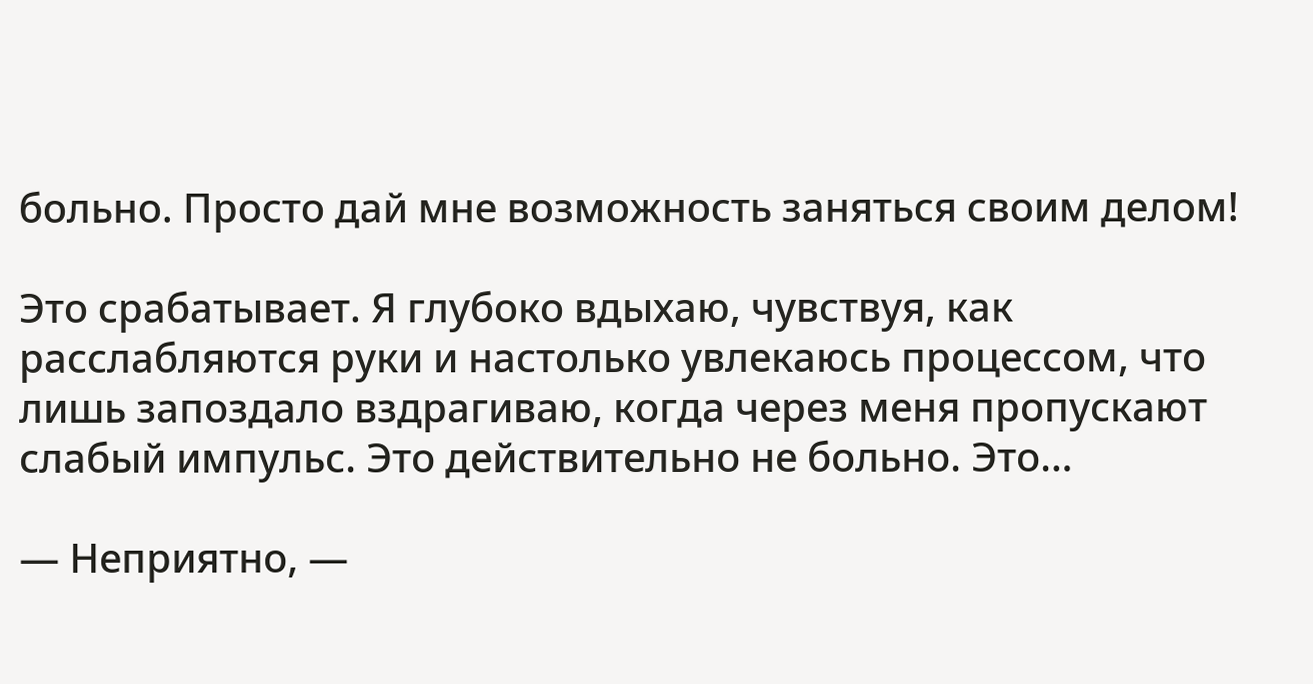больно. Просто дай мне возможность заняться своим делом!

Это срабатывает. Я глубоко вдыхаю, чувствуя, как расслабляются руки и настолько увлекаюсь процессом, что лишь запоздало вздрагиваю, когда через меня пропускают слабый импульс. Это действительно не больно. Это…

— Неприятно, —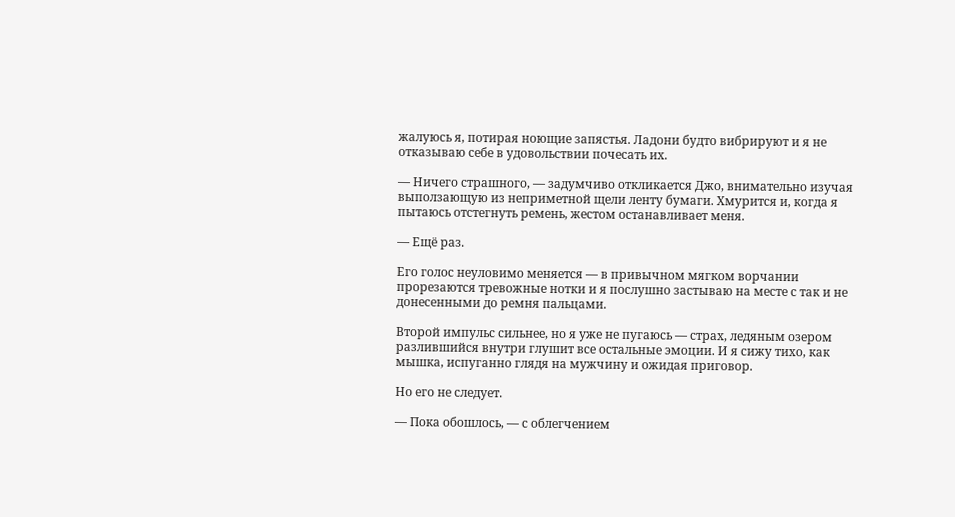жалуюсь я, потирая ноющие запястья. Ладони будто вибрируют и я не отказываю себе в удовольствии почесать их.

— Ничего страшного, — задумчиво откликается Джо, внимательно изучая выползающую из неприметной щели ленту бумаги. Хмурится и, когда я пытаюсь отстегнуть ремень, жестом останавливает меня.

— Ещё раз.

Его голос неуловимо меняется — в привычном мягком ворчании прорезаются тревожные нотки и я послушно застываю на месте с так и не донесенными до ремня пальцами.

Второй импульс сильнее, но я уже не пугаюсь — страх, ледяным озером разлившийся внутри глушит все остальные эмоции. И я сижу тихо, как мышка, испуганно глядя на мужчину и ожидая приговор.

Но его не следует.

— Пока обошлось, — с облегчением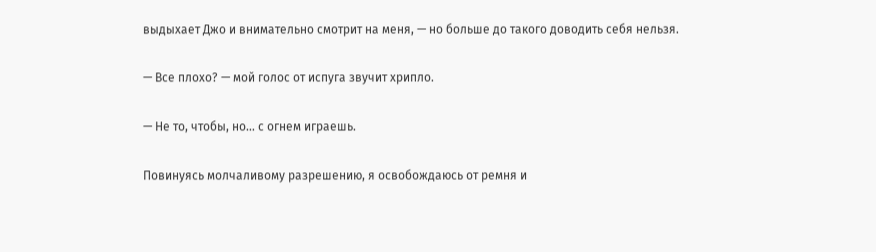выдыхает Джо и внимательно смотрит на меня, — но больше до такого доводить себя нельзя.

— Все плохо? — мой голос от испуга звучит хрипло.

— Не то, чтобы, но… с огнем играешь.

Повинуясь молчаливому разрешению, я освобождаюсь от ремня и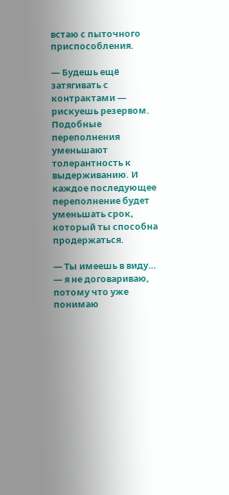встаю с пыточного приспособления.

— Будешь ещё затягивать с контрактами — рискуешь резервом. Подобные переполнения уменьшают толерантность к выдерживанию. И каждое последующее переполнение будет уменьшать срок, который ты способна продержаться.

— Ты имеешь в виду… — я не договариваю, потому что уже понимаю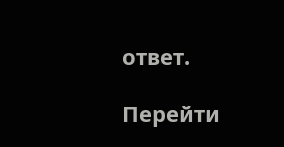ответ.

Перейти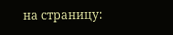на страницу: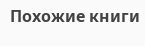Похожие книги